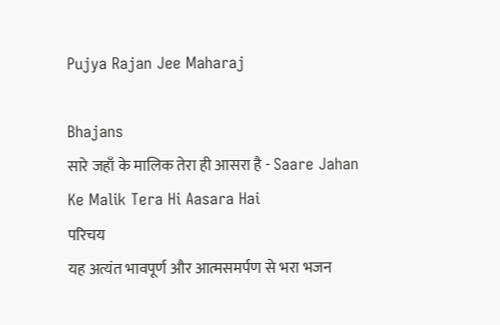Pujya Rajan Jee Maharaj

Bhajans
सारे जहाँ के मालिक तेरा ही आसरा है - Saare Jahan Ke Malik Tera Hi Aasara Hai
परिचय
यह अत्यंत भावपूर्ण और आत्मसमर्पण से भरा भजन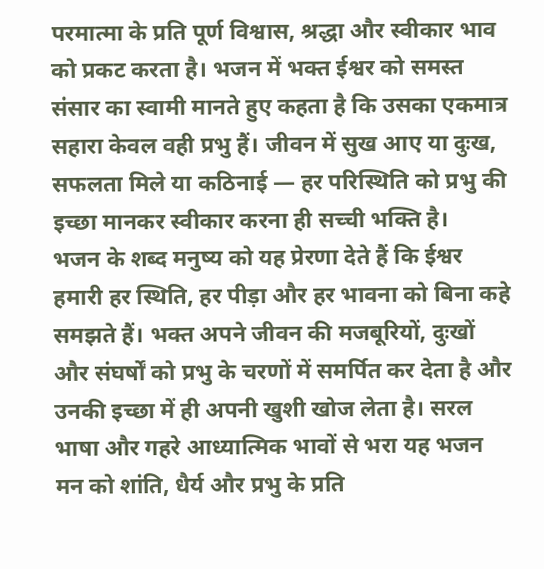परमात्मा के प्रति पूर्ण विश्वास, श्रद्धा और स्वीकार भाव को प्रकट करता है। भजन में भक्त ईश्वर को समस्त संसार का स्वामी मानते हुए कहता है कि उसका एकमात्र सहारा केवल वही प्रभु हैं। जीवन में सुख आए या दुःख, सफलता मिले या कठिनाई — हर परिस्थिति को प्रभु की इच्छा मानकर स्वीकार करना ही सच्ची भक्ति है।
भजन के शब्द मनुष्य को यह प्रेरणा देते हैं कि ईश्वर हमारी हर स्थिति, हर पीड़ा और हर भावना को बिना कहे समझते हैं। भक्त अपने जीवन की मजबूरियों, दुःखों और संघर्षों को प्रभु के चरणों में समर्पित कर देता है और उनकी इच्छा में ही अपनी खुशी खोज लेता है। सरल भाषा और गहरे आध्यात्मिक भावों से भरा यह भजन मन को शांति, धैर्य और प्रभु के प्रति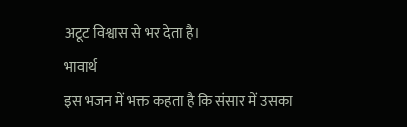अटूट विश्वास से भर देता है।
भावार्थ
इस भजन में भक्त कहता है कि संसार में उसका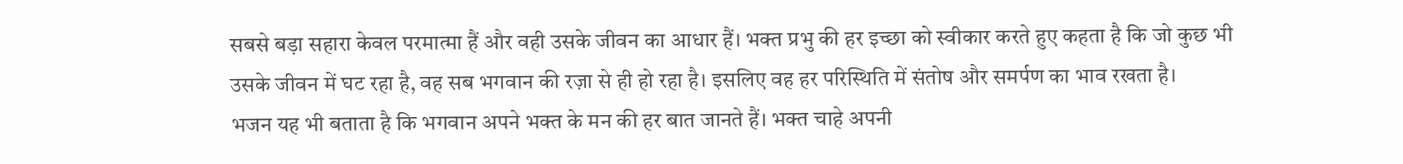सबसे बड़ा सहारा केवल परमात्मा हैं और वही उसके जीवन का आधार हैं। भक्त प्रभु की हर इच्छा को स्वीकार करते हुए कहता है कि जो कुछ भी उसके जीवन में घट रहा है, वह सब भगवान की रज़ा से ही हो रहा है। इसलिए वह हर परिस्थिति में संतोष और समर्पण का भाव रखता है।
भजन यह भी बताता है कि भगवान अपने भक्त के मन की हर बात जानते हैं। भक्त चाहे अपनी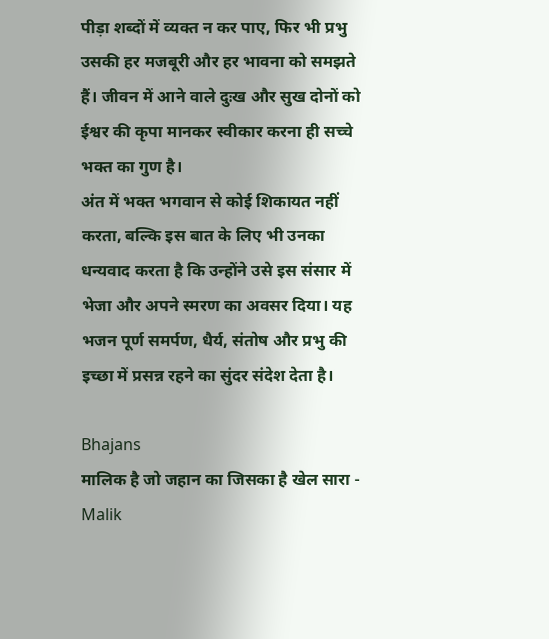पीड़ा शब्दों में व्यक्त न कर पाए, फिर भी प्रभु उसकी हर मजबूरी और हर भावना को समझते हैं। जीवन में आने वाले दुःख और सुख दोनों को ईश्वर की कृपा मानकर स्वीकार करना ही सच्चे भक्त का गुण है।
अंत में भक्त भगवान से कोई शिकायत नहीं करता, बल्कि इस बात के लिए भी उनका धन्यवाद करता है कि उन्होंने उसे इस संसार में भेजा और अपने स्मरण का अवसर दिया। यह भजन पूर्ण समर्पण, धैर्य, संतोष और प्रभु की इच्छा में प्रसन्न रहने का सुंदर संदेश देता है।

Bhajans
मालिक है जो जहान का जिसका है खेल सारा - Malik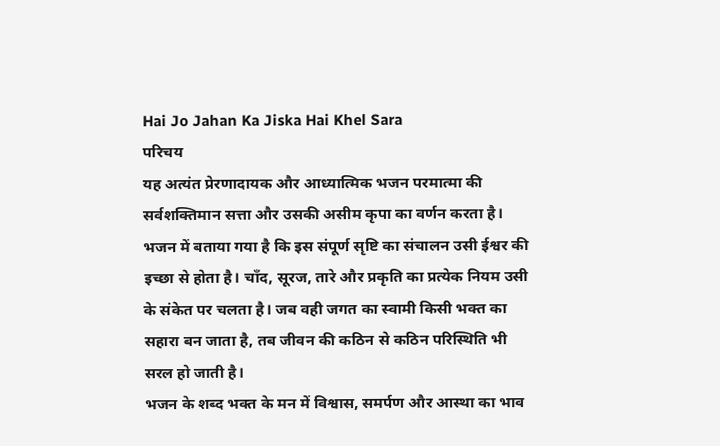Hai Jo Jahan Ka Jiska Hai Khel Sara
परिचय
यह अत्यंत प्रेरणादायक और आध्यात्मिक भजन परमात्मा की सर्वशक्तिमान सत्ता और उसकी असीम कृपा का वर्णन करता है। भजन में बताया गया है कि इस संपूर्ण सृष्टि का संचालन उसी ईश्वर की इच्छा से होता है। चाँद, सूरज, तारे और प्रकृति का प्रत्येक नियम उसी के संकेत पर चलता है। जब वही जगत का स्वामी किसी भक्त का सहारा बन जाता है, तब जीवन की कठिन से कठिन परिस्थिति भी सरल हो जाती है।
भजन के शब्द भक्त के मन में विश्वास, समर्पण और आस्था का भाव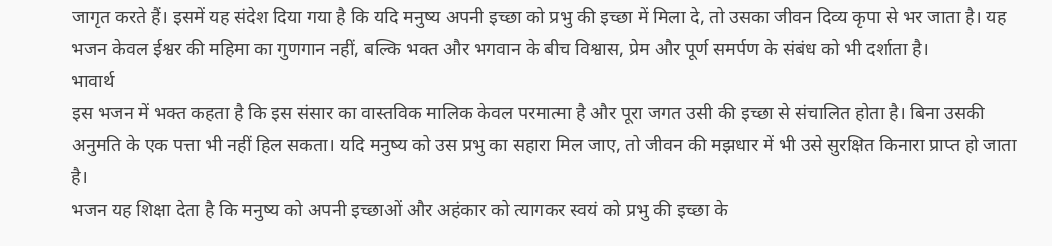जागृत करते हैं। इसमें यह संदेश दिया गया है कि यदि मनुष्य अपनी इच्छा को प्रभु की इच्छा में मिला दे, तो उसका जीवन दिव्य कृपा से भर जाता है। यह भजन केवल ईश्वर की महिमा का गुणगान नहीं, बल्कि भक्त और भगवान के बीच विश्वास, प्रेम और पूर्ण समर्पण के संबंध को भी दर्शाता है।
भावार्थ
इस भजन में भक्त कहता है कि इस संसार का वास्तविक मालिक केवल परमात्मा है और पूरा जगत उसी की इच्छा से संचालित होता है। बिना उसकी अनुमति के एक पत्ता भी नहीं हिल सकता। यदि मनुष्य को उस प्रभु का सहारा मिल जाए, तो जीवन की मझधार में भी उसे सुरक्षित किनारा प्राप्त हो जाता है।
भजन यह शिक्षा देता है कि मनुष्य को अपनी इच्छाओं और अहंकार को त्यागकर स्वयं को प्रभु की इच्छा के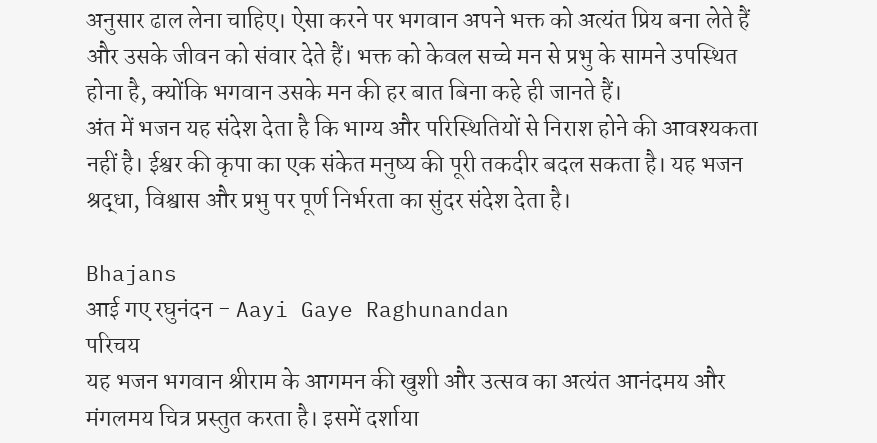अनुसार ढाल लेना चाहिए। ऐसा करने पर भगवान अपने भक्त को अत्यंत प्रिय बना लेते हैं और उसके जीवन को संवार देते हैं। भक्त को केवल सच्चे मन से प्रभु के सामने उपस्थित होना है, क्योंकि भगवान उसके मन की हर बात बिना कहे ही जानते हैं।
अंत में भजन यह संदेश देता है कि भाग्य और परिस्थितियों से निराश होने की आवश्यकता नहीं है। ईश्वर की कृपा का एक संकेत मनुष्य की पूरी तकदीर बदल सकता है। यह भजन श्रद्धा, विश्वास और प्रभु पर पूर्ण निर्भरता का सुंदर संदेश देता है।

Bhajans
आई गए रघुनंदन - Aayi Gaye Raghunandan
परिचय
यह भजन भगवान श्रीराम के आगमन की खुशी और उत्सव का अत्यंत आनंदमय और मंगलमय चित्र प्रस्तुत करता है। इसमें दर्शाया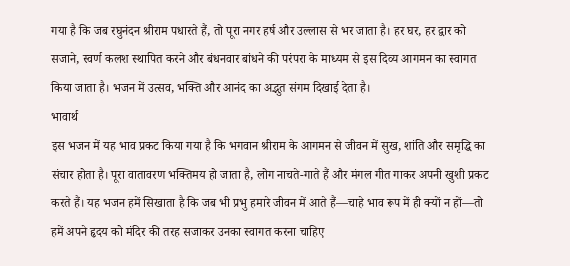गया है कि जब रघुनंदन श्रीराम पधारते हैं, तो पूरा नगर हर्ष और उल्लास से भर जाता है। हर घर, हर द्वार को सजाने, स्वर्ण कलश स्थापित करने और बंधनवार बांधने की परंपरा के माध्यम से इस दिव्य आगमन का स्वागत किया जाता है। भजन में उत्सव, भक्ति और आनंद का अद्भुत संगम दिखाई देता है।
भावार्थ
इस भजन में यह भाव प्रकट किया गया है कि भगवान श्रीराम के आगमन से जीवन में सुख, शांति और समृद्धि का संचार होता है। पूरा वातावरण भक्तिमय हो जाता है, लोग नाचते-गाते हैं और मंगल गीत गाकर अपनी खुशी प्रकट करते हैं। यह भजन हमें सिखाता है कि जब भी प्रभु हमारे जीवन में आते हैं—चाहे भाव रूप में ही क्यों न हों—तो हमें अपने हृदय को मंदिर की तरह सजाकर उनका स्वागत करना चाहिए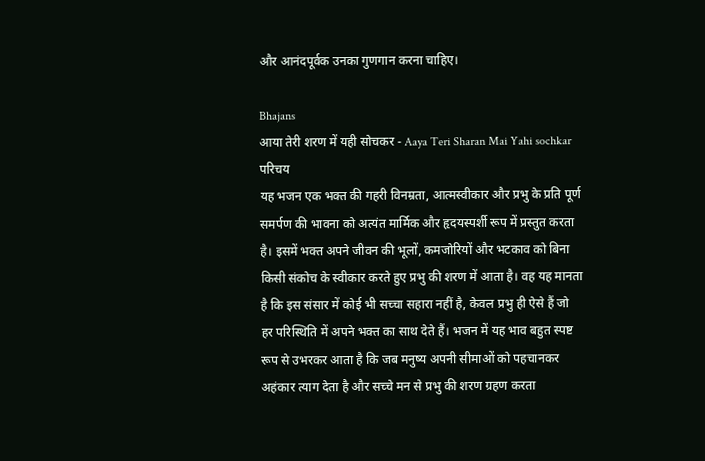और आनंदपूर्वक उनका गुणगान करना चाहिए।

Bhajans
आया तेरी शरण में यही सोचकर - Aaya Teri Sharan Mai Yahi sochkar
परिचय
यह भजन एक भक्त की गहरी विनम्रता, आत्मस्वीकार और प्रभु के प्रति पूर्ण समर्पण की भावना को अत्यंत मार्मिक और हृदयस्पर्शी रूप में प्रस्तुत करता है। इसमें भक्त अपने जीवन की भूलों, कमजोरियों और भटकाव को बिना किसी संकोच के स्वीकार करते हुए प्रभु की शरण में आता है। वह यह मानता है कि इस संसार में कोई भी सच्चा सहारा नहीं है, केवल प्रभु ही ऐसे हैं जो हर परिस्थिति में अपने भक्त का साथ देते हैं। भजन में यह भाव बहुत स्पष्ट रूप से उभरकर आता है कि जब मनुष्य अपनी सीमाओं को पहचानकर अहंकार त्याग देता है और सच्चे मन से प्रभु की शरण ग्रहण करता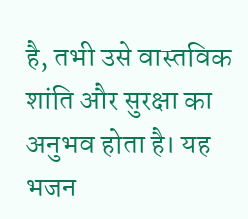है, तभी उसे वास्तविक शांति और सुरक्षा का अनुभव होता है। यह भजन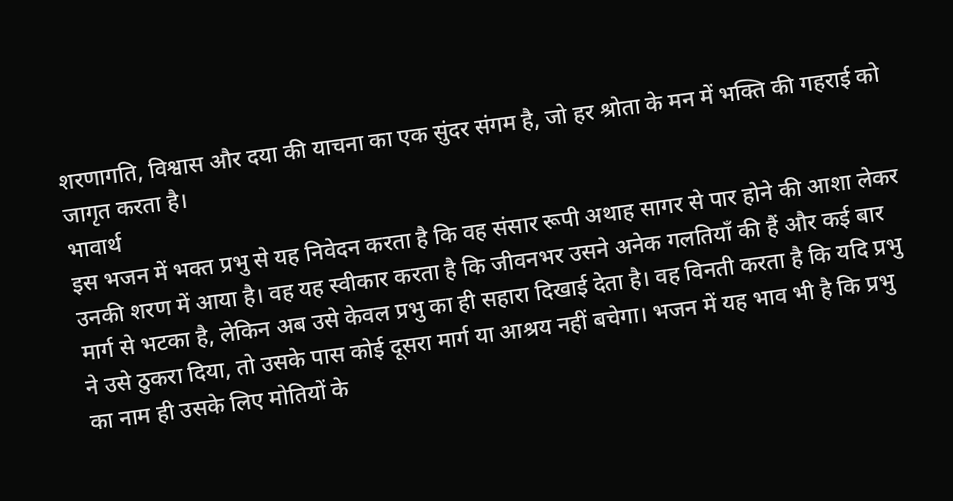शरणागति, विश्वास और दया की याचना का एक सुंदर संगम है, जो हर श्रोता के मन में भक्ति की गहराई को जागृत करता है।
भावार्थ
इस भजन में भक्त प्रभु से यह निवेदन करता है कि वह संसार रूपी अथाह सागर से पार होने की आशा लेकर उनकी शरण में आया है। वह यह स्वीकार करता है कि जीवनभर उसने अनेक गलतियाँ की हैं और कई बार मार्ग से भटका है, लेकिन अब उसे केवल प्रभु का ही सहारा दिखाई देता है। वह विनती करता है कि यदि प्रभु ने उसे ठुकरा दिया, तो उसके पास कोई दूसरा मार्ग या आश्रय नहीं बचेगा। भजन में यह भाव भी है कि प्रभु का नाम ही उसके लिए मोतियों के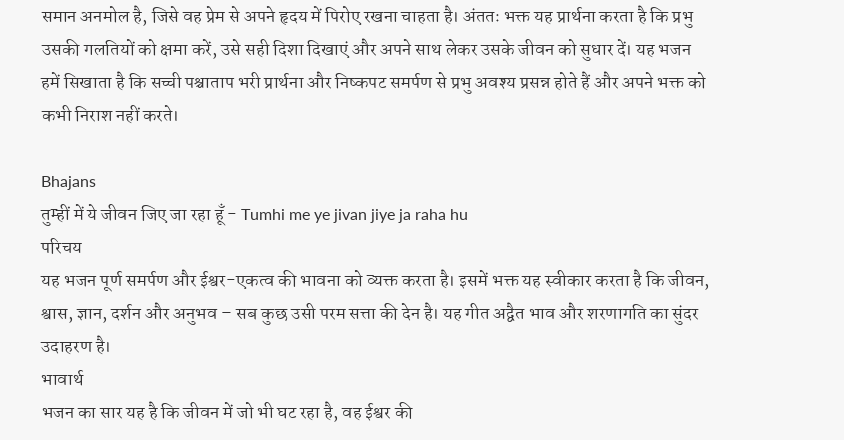समान अनमोल है, जिसे वह प्रेम से अपने हृदय में पिरोए रखना चाहता है। अंततः भक्त यह प्रार्थना करता है कि प्रभु उसकी गलतियों को क्षमा करें, उसे सही दिशा दिखाएं और अपने साथ लेकर उसके जीवन को सुधार दें। यह भजन हमें सिखाता है कि सच्ची पश्चाताप भरी प्रार्थना और निष्कपट समर्पण से प्रभु अवश्य प्रसन्न होते हैं और अपने भक्त को कभी निराश नहीं करते।

Bhajans
तुम्हीं में ये जीवन जिए जा रहा हूँ - Tumhi me ye jivan jiye ja raha hu
परिचय
यह भजन पूर्ण समर्पण और ईश्वर-एकत्व की भावना को व्यक्त करता है। इसमें भक्त यह स्वीकार करता है कि जीवन, श्वास, ज्ञान, दर्शन और अनुभव – सब कुछ उसी परम सत्ता की देन है। यह गीत अद्वैत भाव और शरणागति का सुंदर उदाहरण है।
भावार्थ
भजन का सार यह है कि जीवन में जो भी घट रहा है, वह ईश्वर की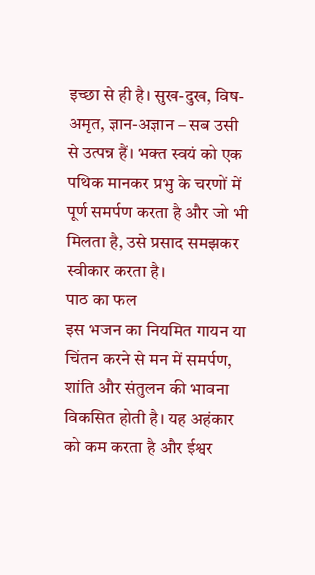इच्छा से ही है। सुख-दुख, विष-अमृत, ज्ञान-अज्ञान – सब उसी से उत्पन्न हैं। भक्त स्वयं को एक पथिक मानकर प्रभु के चरणों में पूर्ण समर्पण करता है और जो भी मिलता है, उसे प्रसाद समझकर स्वीकार करता है।
पाठ का फल
इस भजन का नियमित गायन या चिंतन करने से मन में समर्पण, शांति और संतुलन की भावना विकसित होती है। यह अहंकार को कम करता है और ईश्वर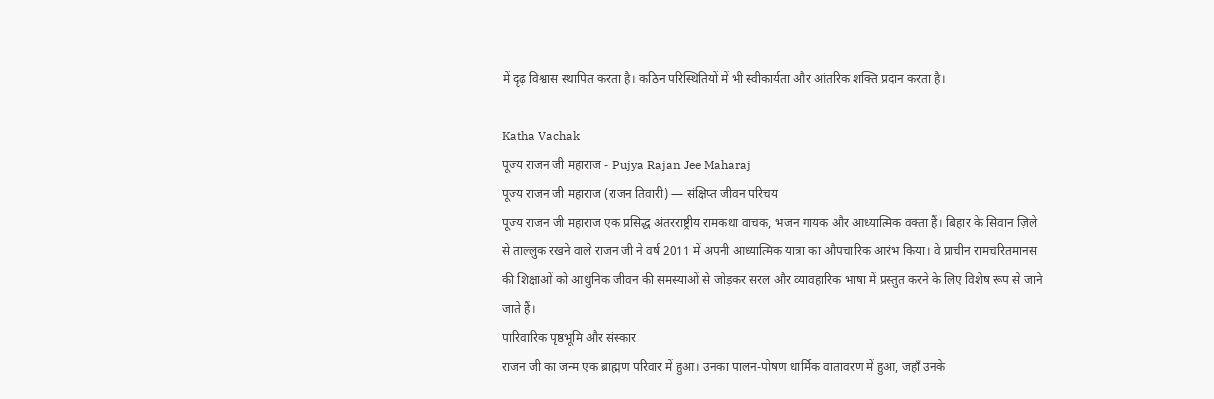में दृढ़ विश्वास स्थापित करता है। कठिन परिस्थितियों में भी स्वीकार्यता और आंतरिक शक्ति प्रदान करता है।

Katha Vachak
पूज्य राजन जी महाराज - Pujya Rajan Jee Maharaj
पूज्य राजन जी महाराज (राजन तिवारी) — संक्षिप्त जीवन परिचय
पूज्य राजन जी महाराज एक प्रसिद्ध अंतरराष्ट्रीय रामकथा वाचक, भजन गायक और आध्यात्मिक वक्ता हैं। बिहार के सिवान ज़िले से ताल्लुक रखने वाले राजन जी ने वर्ष 2011 में अपनी आध्यात्मिक यात्रा का औपचारिक आरंभ किया। वे प्राचीन रामचरितमानस की शिक्षाओं को आधुनिक जीवन की समस्याओं से जोड़कर सरल और व्यावहारिक भाषा में प्रस्तुत करने के लिए विशेष रूप से जाने जाते हैं।
पारिवारिक पृष्ठभूमि और संस्कार
राजन जी का जन्म एक ब्राह्मण परिवार में हुआ। उनका पालन-पोषण धार्मिक वातावरण में हुआ, जहाँ उनके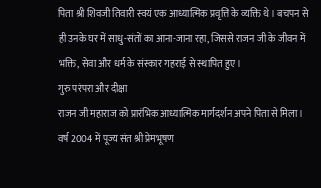पिता श्री शिवजी तिवारी स्वयं एक आध्यात्मिक प्रवृत्ति के व्यक्ति थे। बचपन से ही उनके घर में साधु-संतों का आना-जाना रहा, जिससे राजन जी के जीवन में भक्ति, सेवा और धर्म के संस्कार गहराई से स्थापित हुए।
गुरु परंपरा और दीक्षा
राजन जी महाराज को प्रारंभिक आध्यात्मिक मार्गदर्शन अपने पिता से मिला। वर्ष 2004 में पूज्य संत श्री प्रेमभूषण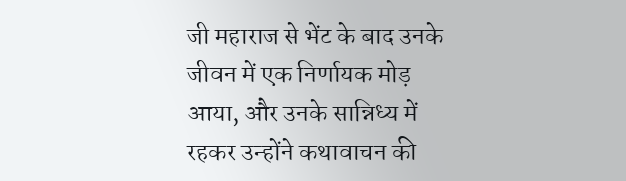जी महाराज से भेंट के बाद उनके जीवन में एक निर्णायक मोड़ आया, और उनके सान्निध्य में रहकर उन्होंने कथावाचन की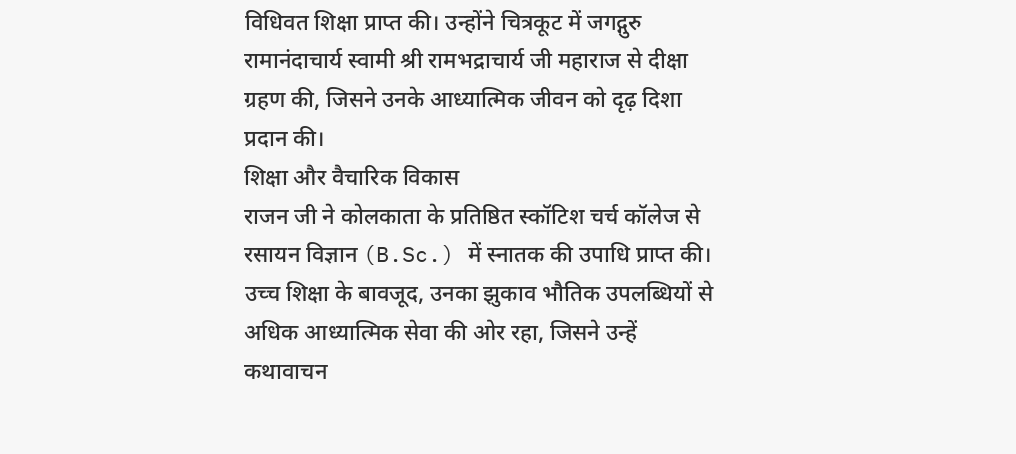विधिवत शिक्षा प्राप्त की। उन्होंने चित्रकूट में जगद्गुरु रामानंदाचार्य स्वामी श्री रामभद्राचार्य जी महाराज से दीक्षा ग्रहण की, जिसने उनके आध्यात्मिक जीवन को दृढ़ दिशा प्रदान की।
शिक्षा और वैचारिक विकास
राजन जी ने कोलकाता के प्रतिष्ठित स्कॉटिश चर्च कॉलेज से रसायन विज्ञान (B.Sc.) में स्नातक की उपाधि प्राप्त की। उच्च शिक्षा के बावजूद, उनका झुकाव भौतिक उपलब्धियों से अधिक आध्यात्मिक सेवा की ओर रहा, जिसने उन्हें कथावाचन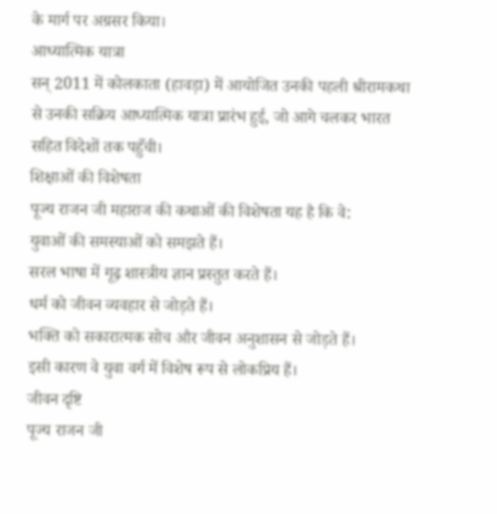के मार्ग पर अग्रसर किया।
आध्यात्मिक यात्रा
सन् 2011 में कोलकाता (हावड़ा) में आयोजित उनकी पहली श्रीरामकथा से उनकी सक्रिय आध्यात्मिक यात्रा प्रारंभ हुई, जो आगे चलकर भारत सहित विदेशों तक पहुँची।
शिक्षाओं की विशेषता
पूज्य राजन जी महाराज की कथाओं की विशेषता यह है कि वे:
युवाओं की समस्याओं को समझते हैं।
सरल भाषा में गूढ़ शास्त्रीय ज्ञान प्रस्तुत करते हैं।
धर्म को जीवन व्यवहार से जोड़ते हैं।
भक्ति को सकारात्मक सोच और जीवन अनुशासन से जोड़ते हैं।
इसी कारण वे युवा वर्ग में विशेष रूप से लोकप्रिय हैं।
जीवन दृष्टि
पूज्य राजन जी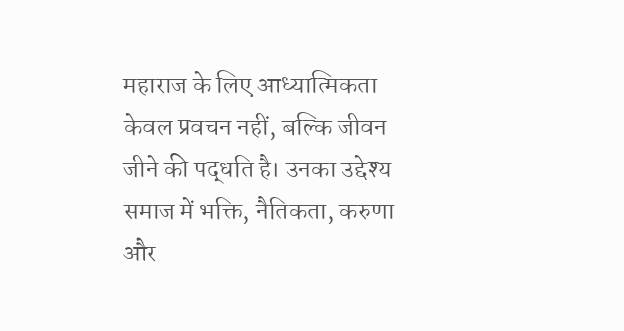महाराज के लिए आध्यात्मिकता केवल प्रवचन नहीं, बल्कि जीवन जीने की पद्धति है। उनका उद्देश्य समाज में भक्ति, नैतिकता, करुणा और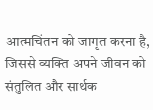आत्मचिंतन को जागृत करना है, जिससे व्यक्ति अपने जीवन को संतुलित और सार्थक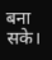बना सके।